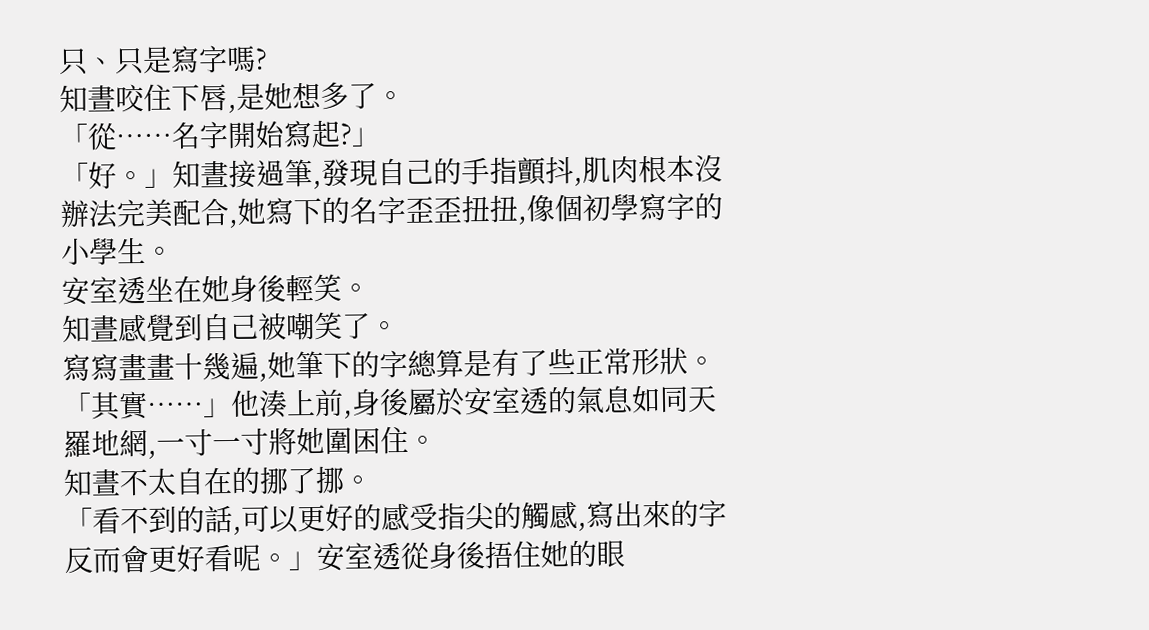只、只是寫字嗎?
知晝咬住下唇,是她想多了。
「從……名字開始寫起?」
「好。」知晝接過筆,發現自己的手指顫抖,肌肉根本沒辦法完美配合,她寫下的名字歪歪扭扭,像個初學寫字的小學生。
安室透坐在她身後輕笑。
知晝感覺到自己被嘲笑了。
寫寫畫畫十幾遍,她筆下的字總算是有了些正常形狀。
「其實……」他湊上前,身後屬於安室透的氣息如同天羅地網,一寸一寸將她圍困住。
知晝不太自在的挪了挪。
「看不到的話,可以更好的感受指尖的觸感,寫出來的字反而會更好看呢。」安室透從身後捂住她的眼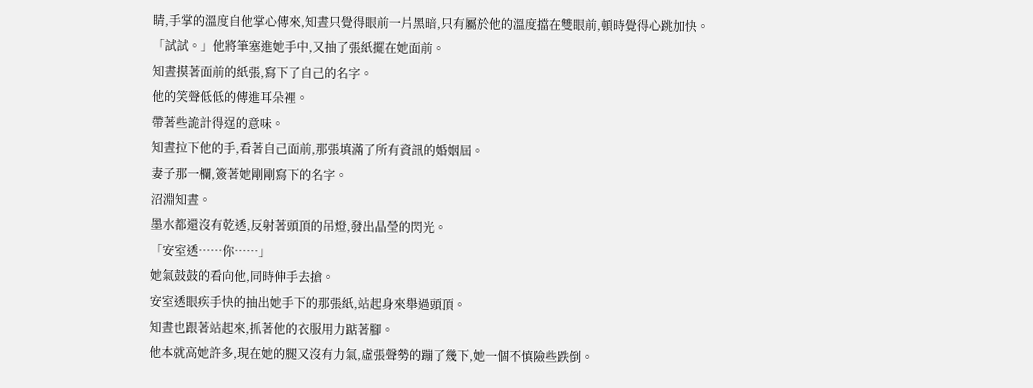睛,手掌的溫度自他掌心傳來,知晝只覺得眼前一片黑暗,只有屬於他的溫度擋在雙眼前,頓時覺得心跳加快。
「試試。」他將筆塞進她手中,又抽了張紙擺在她面前。
知晝摸著面前的紙張,寫下了自己的名字。
他的笑聲低低的傳進耳朵裡。
帶著些詭計得逞的意味。
知晝拉下他的手,看著自己面前,那張填滿了所有資訊的婚姻屆。
妻子那一欄,簽著她剛剛寫下的名字。
沼淵知晝。
墨水都還沒有乾透,反射著頭頂的吊燈,發出晶瑩的閃光。
「安室透……你……」
她氣鼓鼓的看向他,同時伸手去搶。
安室透眼疾手快的抽出她手下的那張紙,站起身來舉過頭頂。
知晝也跟著站起來,抓著他的衣服用力踮著腳。
他本就高她許多,現在她的腿又沒有力氣,虛張聲勢的蹦了幾下,她一個不慎險些跌倒。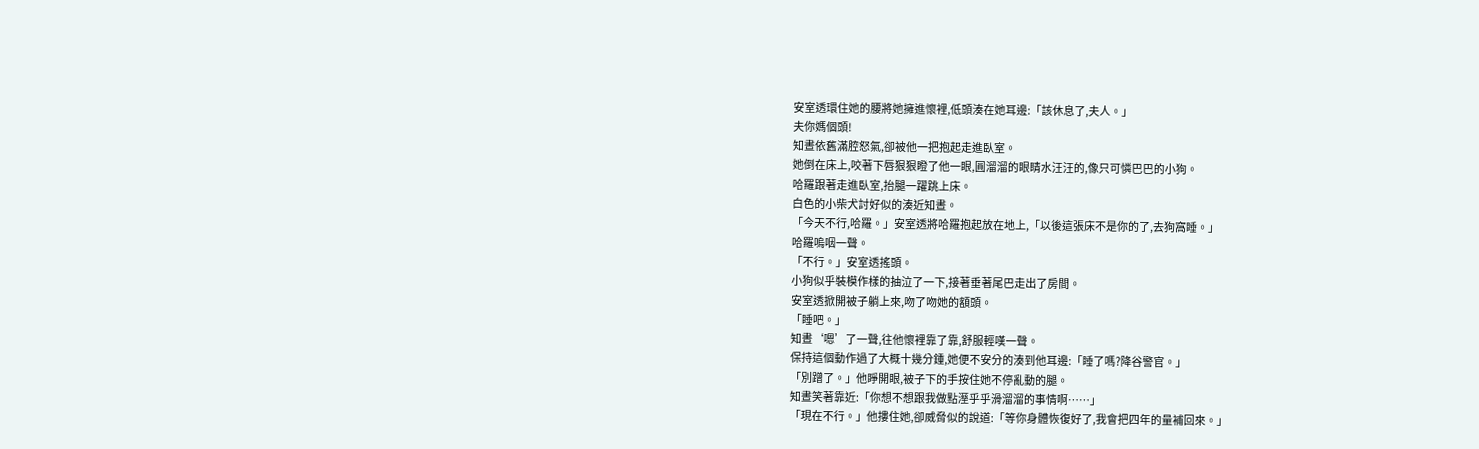安室透環住她的腰將她擁進懷裡,低頭湊在她耳邊:「該休息了,夫人。」
夫你媽個頭!
知晝依舊滿腔怒氣,卻被他一把抱起走進臥室。
她倒在床上,咬著下唇狠狠瞪了他一眼,圓溜溜的眼睛水汪汪的,像只可憐巴巴的小狗。
哈羅跟著走進臥室,抬腿一躍跳上床。
白色的小柴犬討好似的湊近知晝。
「今天不行,哈羅。」安室透將哈羅抱起放在地上,「以後這張床不是你的了,去狗窩睡。」
哈羅嗚咽一聲。
「不行。」安室透搖頭。
小狗似乎裝模作樣的抽泣了一下,接著垂著尾巴走出了房間。
安室透掀開被子躺上來,吻了吻她的額頭。
「睡吧。」
知晝‘嗯’了一聲,往他懷裡靠了靠,舒服輕嘆一聲。
保持這個動作過了大概十幾分鍾,她便不安分的湊到他耳邊:「睡了嗎?降谷警官。」
「別蹭了。」他睜開眼,被子下的手按住她不停亂動的腿。
知晝笑著靠近:「你想不想跟我做點溼乎乎滑溜溜的事情啊……」
「現在不行。」他摟住她,卻威脅似的說道:「等你身體恢復好了,我會把四年的量補回來。」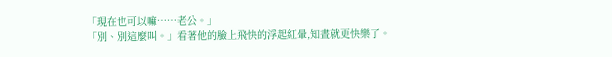「現在也可以嘛……老公。」
「別、別這麼叫。」看著他的臉上飛快的浮起紅暈,知晝就更快樂了。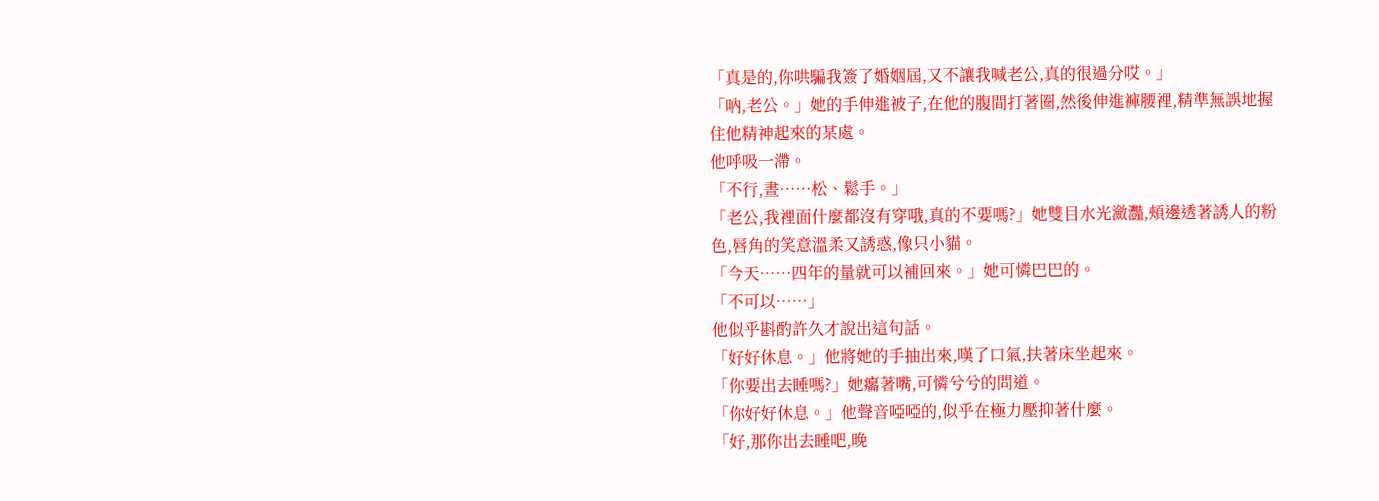「真是的,你哄騙我簽了婚姻屆,又不讓我喊老公,真的很過分哎。」
「吶,老公。」她的手伸進被子,在他的腹間打著圈,然後伸進褲腰裡,精準無誤地握住他精神起來的某處。
他呼吸一滯。
「不行,晝……松、鬆手。」
「老公,我裡面什麼都沒有穿哦,真的不要嗎?」她雙目水光瀲灩,頰邊透著誘人的粉色,唇角的笑意溫柔又誘惑,像只小貓。
「今天……四年的量就可以補回來。」她可憐巴巴的。
「不可以……」
他似乎斟酌許久才說出這句話。
「好好休息。」他將她的手抽出來,嘆了口氣,扶著床坐起來。
「你要出去睡嗎?」她癟著嘴,可憐兮兮的問道。
「你好好休息。」他聲音啞啞的,似乎在極力壓抑著什麼。
「好,那你出去睡吧,晚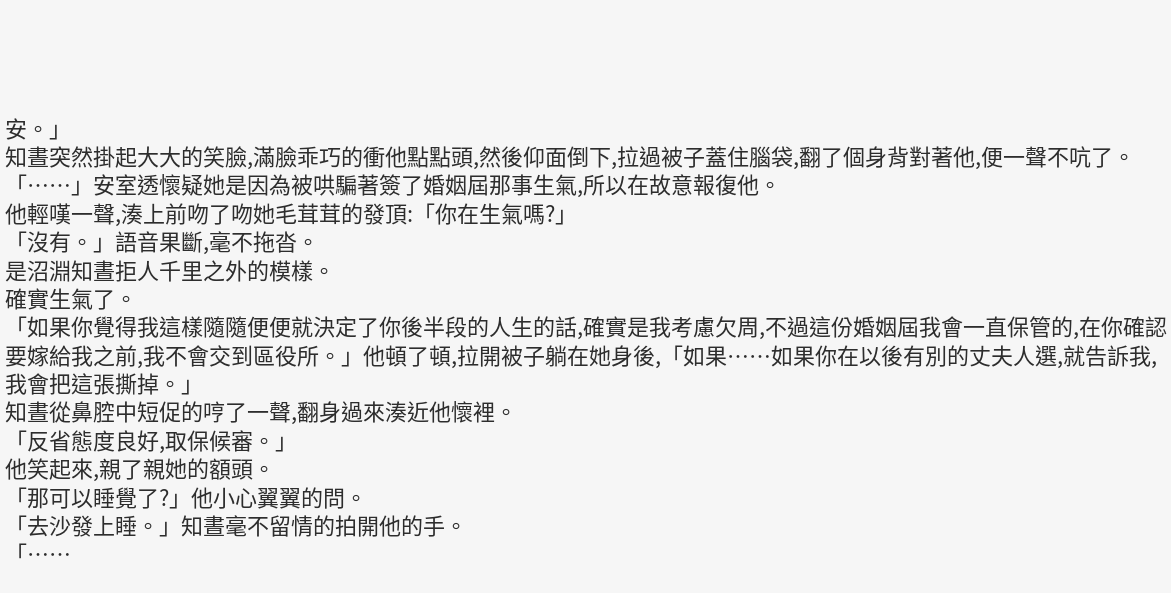安。」
知晝突然掛起大大的笑臉,滿臉乖巧的衝他點點頭,然後仰面倒下,拉過被子蓋住腦袋,翻了個身背對著他,便一聲不吭了。
「……」安室透懷疑她是因為被哄騙著簽了婚姻屆那事生氣,所以在故意報復他。
他輕嘆一聲,湊上前吻了吻她毛茸茸的發頂:「你在生氣嗎?」
「沒有。」語音果斷,毫不拖沓。
是沼淵知晝拒人千里之外的模樣。
確實生氣了。
「如果你覺得我這樣隨隨便便就決定了你後半段的人生的話,確實是我考慮欠周,不過這份婚姻屆我會一直保管的,在你確認要嫁給我之前,我不會交到區役所。」他頓了頓,拉開被子躺在她身後,「如果……如果你在以後有別的丈夫人選,就告訴我,我會把這張撕掉。」
知晝從鼻腔中短促的哼了一聲,翻身過來湊近他懷裡。
「反省態度良好,取保候審。」
他笑起來,親了親她的額頭。
「那可以睡覺了?」他小心翼翼的問。
「去沙發上睡。」知晝毫不留情的拍開他的手。
「……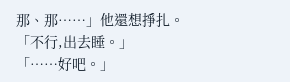那、那……」他還想掙扎。
「不行,出去睡。」
「……好吧。」